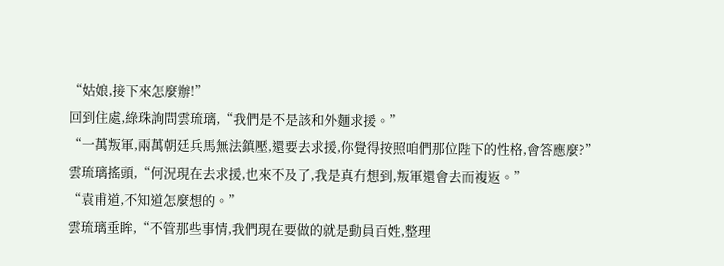“姑娘,接下來怎麼辦!”
回到住處,綠珠詢問雲琉璃,“我們是不是該和外麵求援。”
“一萬叛軍,兩萬朝廷兵馬無法鎮壓,還要去求援,你覺得按照咱們那位陛下的性格,會答應麼?”
雲琉璃搖頭,“何況現在去求援,也來不及了,我是真冇想到,叛軍還會去而複返。”
“袁甫道,不知道怎麼想的。”
雲琉璃垂眸,“不管那些事情,我們現在要做的就是動員百姓,整理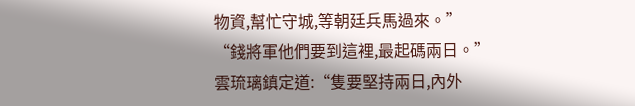物資,幫忙守城,等朝廷兵馬過來。”
“錢將軍他們要到這裡,最起碼兩日。”
雲琉璃鎮定道:“隻要堅持兩日,內外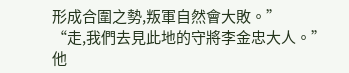形成合圍之勢,叛軍自然會大敗。”
“走,我們去見此地的守將李金忠大人。”
他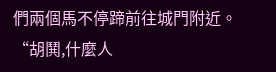們兩個馬不停蹄前往城門附近。
“胡鬨,什麼人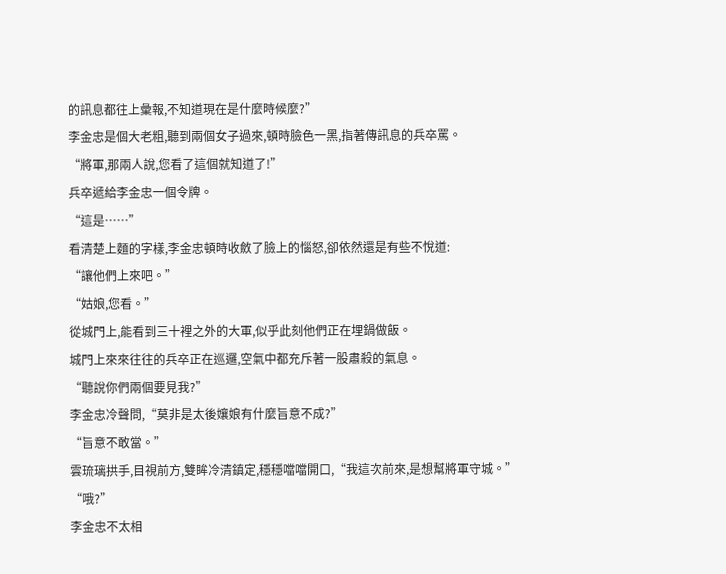的訊息都往上彙報,不知道現在是什麼時候麼?”
李金忠是個大老粗,聽到兩個女子過來,頓時臉色一黑,指著傳訊息的兵卒罵。
“將軍,那兩人說,您看了這個就知道了!”
兵卒遞給李金忠一個令牌。
“這是……”
看清楚上麵的字樣,李金忠頓時收斂了臉上的惱怒,卻依然還是有些不悅道:
“讓他們上來吧。”
“姑娘,您看。”
從城門上,能看到三十裡之外的大軍,似乎此刻他們正在埋鍋做飯。
城門上來來往往的兵卒正在巡邏,空氣中都充斥著一股肅殺的氣息。
“聽說你們兩個要見我?”
李金忠冷聲問,“莫非是太後孃娘有什麼旨意不成?”
“旨意不敢當。”
雲琉璃拱手,目視前方,雙眸冷清鎮定,穩穩噹噹開口,“我這次前來,是想幫將軍守城。”
“哦?”
李金忠不太相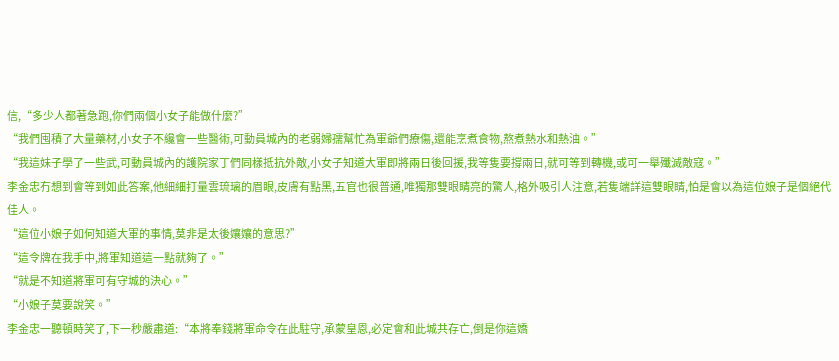信,“多少人都著急跑,你們兩個小女子能做什麼?”
“我們囤積了大量藥材,小女子不纔會一些醫術,可動員城內的老弱婦孺幫忙為軍爺們療傷,還能烹煮食物,熬煮熱水和熱油。”
“我這妹子學了一些武,可動員城內的護院家丁們同樣抵抗外敵,小女子知道大軍即將兩日後回援,我等隻要撐兩日,就可等到轉機,或可一舉殲滅敵寇。”
李金忠冇想到會等到如此答案,他細細打量雲琉璃的眉眼,皮膚有點黑,五官也很普通,唯獨那雙眼睛亮的驚人,格外吸引人注意,若隻端詳這雙眼睛,怕是會以為這位娘子是個絕代佳人。
“這位小娘子如何知道大軍的事情,莫非是太後孃孃的意思?”
“這令牌在我手中,將軍知道這一點就夠了。”
“就是不知道將軍可有守城的決心。”
“小娘子莫要說笑。”
李金忠一聽頓時笑了,下一秒嚴肅道:“本將奉錢將軍命令在此駐守,承蒙皇恩,必定會和此城共存亡,倒是你這嬌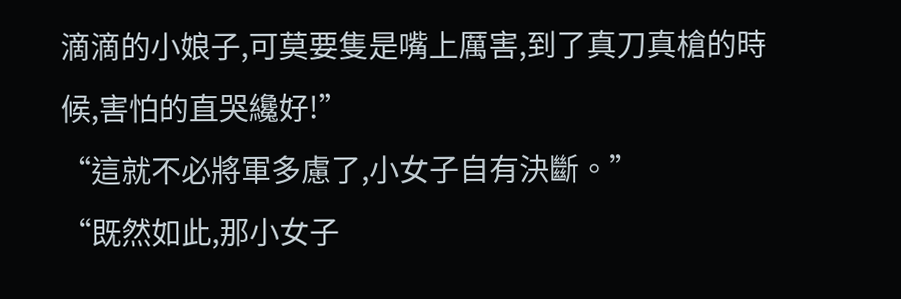滴滴的小娘子,可莫要隻是嘴上厲害,到了真刀真槍的時候,害怕的直哭纔好!”
“這就不必將軍多慮了,小女子自有決斷。”
“既然如此,那小女子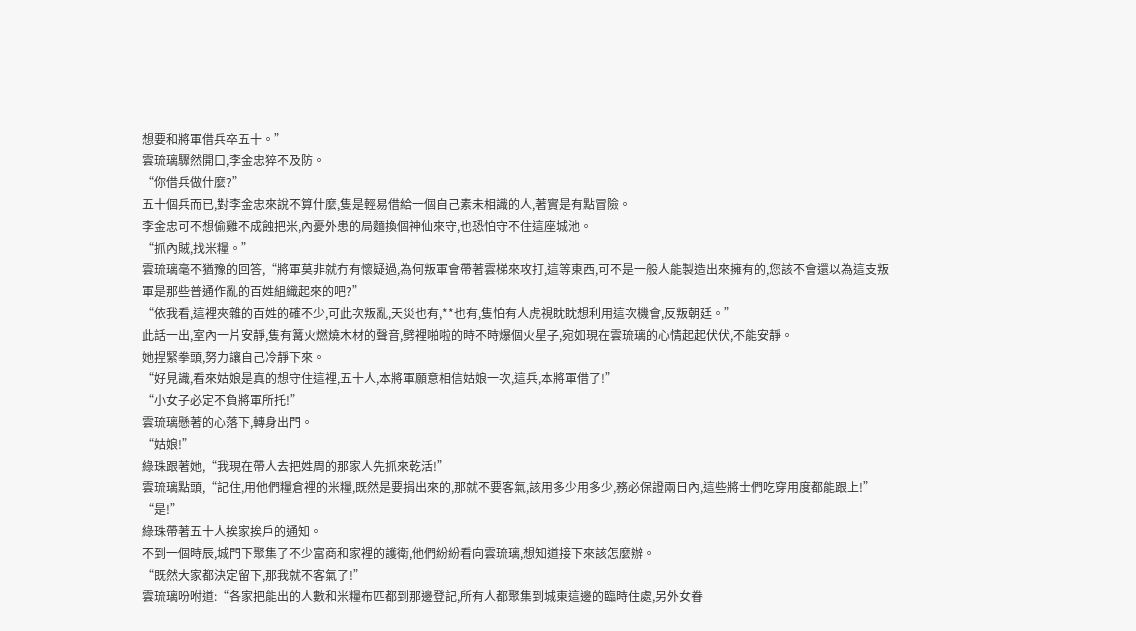想要和將軍借兵卒五十。”
雲琉璃驟然開口,李金忠猝不及防。
“你借兵做什麼?”
五十個兵而已,對李金忠來說不算什麼,隻是輕易借給一個自己素未相識的人,著實是有點冒險。
李金忠可不想偷雞不成蝕把米,內憂外患的局麵換個神仙來守,也恐怕守不住這座城池。
“抓內賊,找米糧。”
雲琉璃毫不猶豫的回答,“將軍莫非就冇有懷疑過,為何叛軍會帶著雲梯來攻打,這等東西,可不是一般人能製造出來擁有的,您該不會還以為這支叛軍是那些普通作亂的百姓組織起來的吧?”
“依我看,這裡夾雜的百姓的確不少,可此次叛亂,天災也有,**也有,隻怕有人虎視眈眈想利用這次機會,反叛朝廷。”
此話一出,室內一片安靜,隻有篝火燃燒木材的聲音,劈裡啪啦的時不時爆個火星子,宛如現在雲琉璃的心情起起伏伏,不能安靜。
她捏緊拳頭,努力讓自己冷靜下來。
“好見識,看來姑娘是真的想守住這裡,五十人,本將軍願意相信姑娘一次,這兵,本將軍借了!”
“小女子必定不負將軍所托!”
雲琉璃懸著的心落下,轉身出門。
“姑娘!”
綠珠跟著她,“我現在帶人去把姓周的那家人先抓來乾活!”
雲琉璃點頭,“記住,用他們糧倉裡的米糧,既然是要捐出來的,那就不要客氣,該用多少用多少,務必保證兩日內,這些將士們吃穿用度都能跟上!”
“是!”
綠珠帶著五十人挨家挨戶的通知。
不到一個時辰,城門下聚集了不少富商和家裡的護衛,他們紛紛看向雲琉璃,想知道接下來該怎麼辦。
“既然大家都決定留下,那我就不客氣了!”
雲琉璃吩咐道:“各家把能出的人數和米糧布匹都到那邊登記,所有人都聚集到城東這邊的臨時住處,另外女眷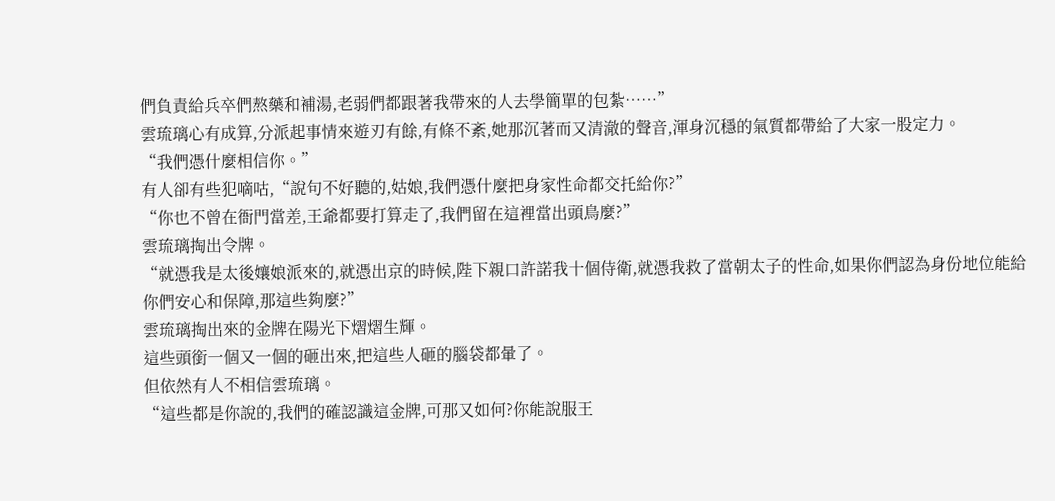們負責給兵卒們熬藥和補湯,老弱們都跟著我帶來的人去學簡單的包紮……”
雲琉璃心有成算,分派起事情來遊刃有餘,有條不紊,她那沉著而又清澈的聲音,渾身沉穩的氣質都帶給了大家一股定力。
“我們憑什麼相信你。”
有人卻有些犯嘀咕,“說句不好聽的,姑娘,我們憑什麼把身家性命都交托給你?”
“你也不曾在衙門當差,王爺都要打算走了,我們留在這裡當出頭鳥麼?”
雲琉璃掏出令牌。
“就憑我是太後孃娘派來的,就憑出京的時候,陛下親口許諾我十個侍衛,就憑我救了當朝太子的性命,如果你們認為身份地位能給你們安心和保障,那這些夠麼?”
雲琉璃掏出來的金牌在陽光下熠熠生輝。
這些頭銜一個又一個的砸出來,把這些人砸的腦袋都暈了。
但依然有人不相信雲琉璃。
“這些都是你說的,我們的確認識這金牌,可那又如何?你能說服王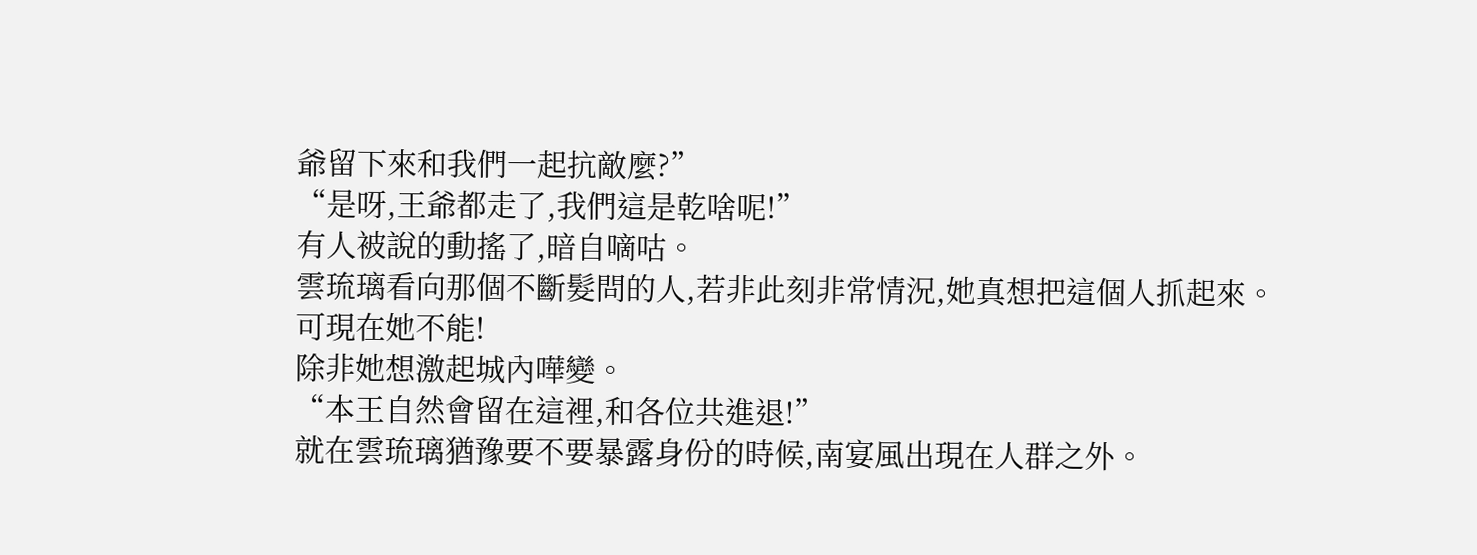爺留下來和我們一起抗敵麼?”
“是呀,王爺都走了,我們這是乾啥呢!”
有人被說的動搖了,暗自嘀咕。
雲琉璃看向那個不斷髮問的人,若非此刻非常情況,她真想把這個人抓起來。
可現在她不能!
除非她想激起城內嘩變。
“本王自然會留在這裡,和各位共進退!”
就在雲琉璃猶豫要不要暴露身份的時候,南宴風出現在人群之外。